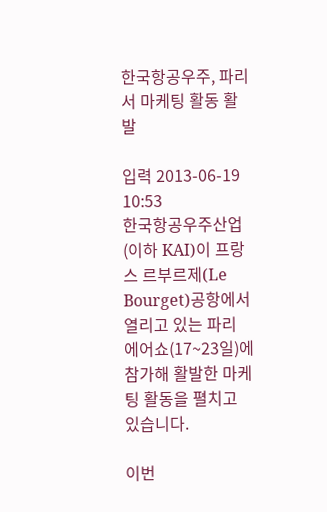한국항공우주, 파리서 마케팅 활동 활발

입력 2013-06-19 10:53
한국항공우주산업(이하 KAI)이 프랑스 르부르제(Le Bourget)공항에서 열리고 있는 파리 에어쇼(17~23일)에 참가해 활발한 마케팅 활동을 펼치고 있습니다.

이번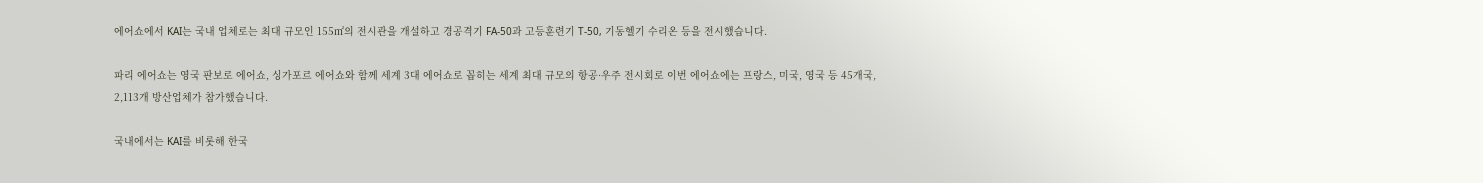에어쇼에서 KAI는 국내 업체로는 최대 규모인 155㎡의 전시관을 개설하고 경공격기 FA-50과 고등훈련기 T-50, 기동헬기 수리온 등을 전시했습니다.

파리 에어쇼는 영국 판보로 에어쇼, 싱가포르 에어쇼와 함께 세계 3대 에어쇼로 꼽히는 세계 최대 규모의 항공·우주 전시회로 이번 에어쇼에는 프랑스, 미국, 영국 등 45개국, 2,113개 방산업체가 참가했습니다.

국내에서는 KAI를 비롯해 한국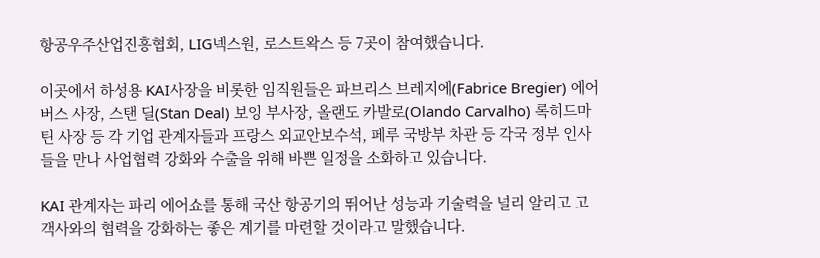항공우주산업진흥협회, LIG넥스원, 로스트왁스 등 7곳이 참여했습니다.

이곳에서 하성용 KAI사장을 비롯한 임직원들은 파브리스 브레지에(Fabrice Bregier) 에어버스 사장, 스탠 딜(Stan Deal) 보잉 부사장, 올랜도 카발로(Olando Carvalho) 록히드마틴 사장 등 각 기업 관계자들과 프랑스 외교안보수석, 페루 국방부 차관 등 각국 정부 인사들을 만나 사업협력 강화와 수출을 위해 바쁜 일정을 소화하고 있습니다.

KAI 관계자는 파리 에어쇼를 통해 국산 항공기의 뛰어난 성능과 기술력을 널리 알리고 고객사와의 협력을 강화하는 좋은 계기를 마련할 것이라고 말했습니다.